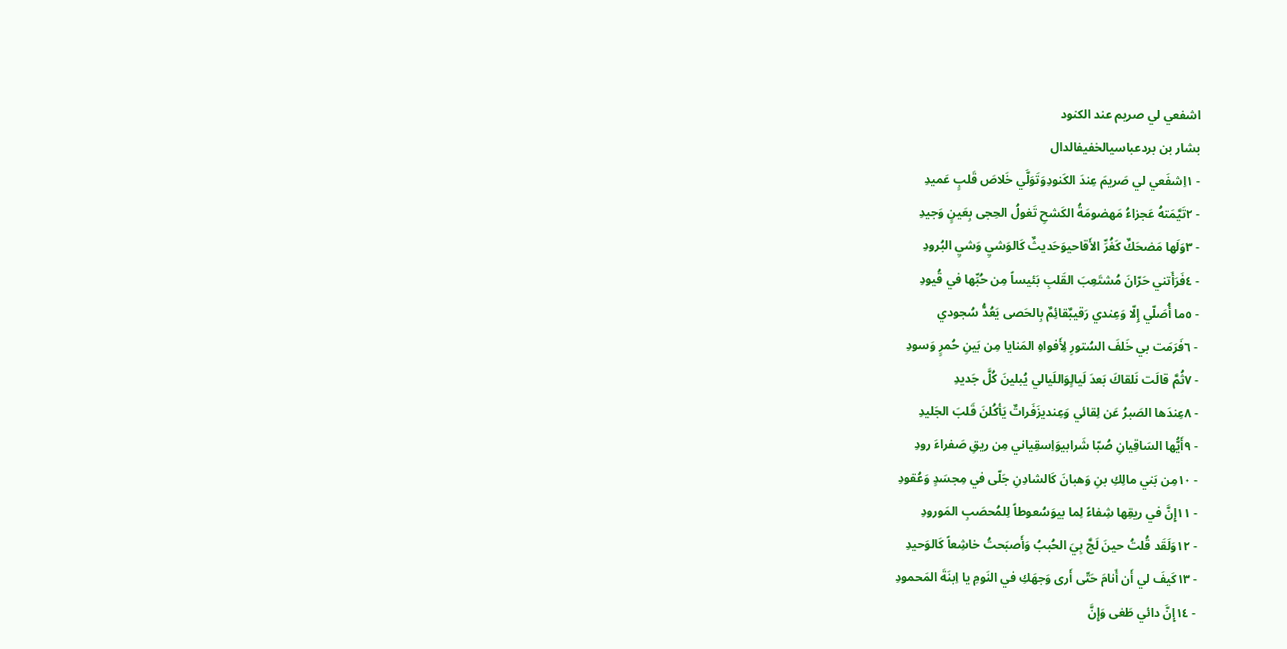اشفعي لي صريم عند الكنود
بشار بن بردعباسيالخفيفالدال
- ١اِشفَعي لي صَريمَ عِندَ الكَنودِوَتَوَلَّي خَلاصَ قَلبٍ عَميدِ
- ٢تَيَّمَتهُ عَجزاءُ مَهضومَةُ الكَشحِ تَغولُ الحِجى بِعَينٍ وَجيدِ
- ٣وَلَها مَضحَكٌ كَغُرِّ الأَقاحيوَحَديثٌ كَالوَشيِ وَشيِ البُرودِ
- ٤فَرَأَتني حَرّانَ مُشتَعِبَ القَلبِ بَئيساً مِن حُبِّها في قُيودِ
- ٥ما أُصَلّي إِلّا وَعِندي رَقيبٌقائِمٌ بِالحَصى يَعُدُّ سُجودي
- ٦فَرَمَت بي خَلفَ السُتورِ لِأَفواهِ المَنايا مِن بَينِ حُمرٍ وَسودِ
- ٧ثُمَّ قالَت نَلقاكَ بَعدَ لَيالٍوَاللَيالي يُبلينَ كُلَّ جَديدِ
- ٨عِندَها الصَبرُ عَن لِقائي وَعِنديزَفَراتٌ يَأكُلنَ قَلبَ الجَليدِ
- ٩أَيُّها السَاقِيانِ صُبّا شَرابيوَاِسقِياني مِن ريقِ صَفراءَ رودِ
- ١٠مِن بَني مالِكِ بنِ وَهبانَ كَالشادِنِ جَلّى في مِجسَدٍ وَعُقودِ
- ١١إِنَّ في ريقِها شِفاءً لِما بيوَسُعوطاً لِلمُحصَبِ المَورودِ
- ١٢وَلَقَد قُلتُ حينَ لَجَّ بِيَ الحُببُ وَأَصبَحتُ خاشِعاً كَالوَحيدِ
- ١٣كَيفَ لي أَن أَنامَ حَتّى أَرى وَجهَكِ في النَومِ يا اِبنَةَ المَحمودِ
- ١٤إِنَّ دائي طَغى وَإِنَّ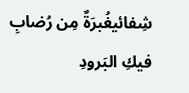شِفائيغُبرَةٌ مِن رُضابِ فيكِ البَرودِ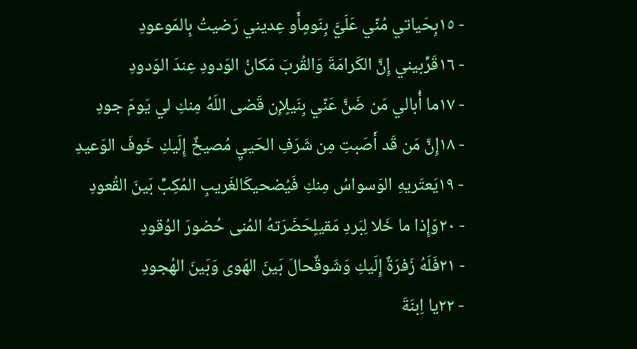- ١٥بِحَياتي مُنّي عَلَيَّ بِنَومٍأَو عِديني رَضيتُ بِالمَوعودِ
- ١٦قَرِّبيني إِنَّ الكَرامَةَ وَالقُربَ مَكانُ الوَدودِ عِندَ الوَدودِ
- ١٧ما أُبالي مَن ضَنَّ عَنّي بِنَيلٍإِن قَضى اللَهُ مِنكِ لي يَومَ جودِ
- ١٨إِنَّ مَن قَد أَصَبتِ مِن شَرَفِ الحَييِ مُصيخٌ إِلَيكِ خَوفَ الوَعيدِ
- ١٩يَعتَريهِ الوَسواسُ مِنكِ فَيُضحيكَالغَريبِ المُكِبِّ بَينَ القُعودِ
- ٢٠وَإِذا ما خَلا لِبَردِ مَقيلٍحَضَرَتهُ المُنى حُضورَ الوُقودِ
- ٢١فَلَهُ زَفرَةٌ إِلَيكِ وَشَوقٌحالَ بَينَ الهَوى وَبَينَ الهُجودِ
- ٢٢يا اِبنَةَ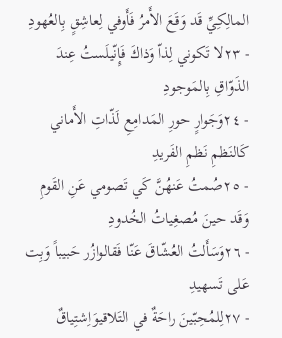المالِكِيِّ قَد وَقَعَ الأَمرُ فَأَوفي لِعاشِقٍ بِالعُهودِ
- ٢٣لا تَكوني لِذاّ وَذاكَ فَإِنّيلَستُ عِندَ الذَوّاقِ بِالمَوجودِ
- ٢٤وَجَوارٍ حورِ المَدامِعِ لَذّاتِ الأَماني كَالنَظمِ نَظمِ الفَريدِ
- ٢٥صُمتُ عَنهُنَّ كَي تَصومي عَنِ القَومِ وَقَد حينَ مُصغِياتُ الخُدودِ
- ٢٦وَسَأَلتُ العُشّاقَ عَنّا فَقالوازُر حَبيباً وَبِت عَلى تَسهيدِ
- ٢٧لِلمُحِبّينَ راحَةٌ في التَلاقيوَاِشتِياقٌ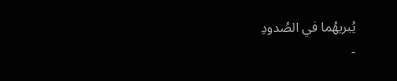يُبريهُما في الصُدودِ
-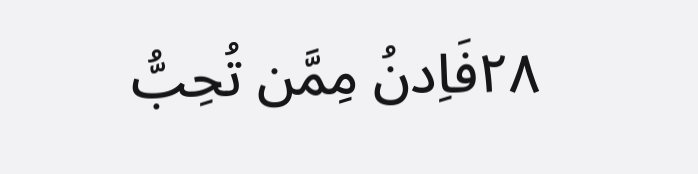٢٨فَاِدنُ مِمَّن تُحِبُّ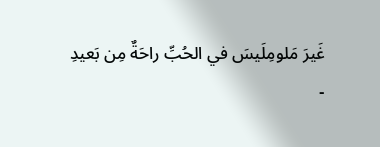غَيرَ مَلومِلَيسَ في الحُبِّ راحَةٌ مِن بَعيدِ
-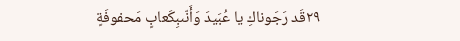٢٩قَد رَجَوناكِ يا عُبَيدَ وَأَنّىبِكَعابٍ مَحفوفَةٍ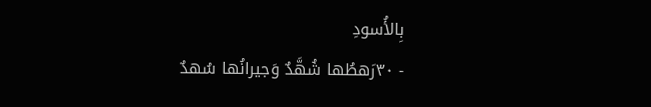بِالأُسودِ
- ٣٠رَهطُها شُهَّدٌ وَجيرانُها سُهدٌ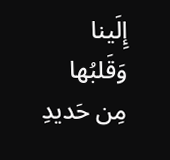إِلَينا وَقَلبُها مِن حَديدِ